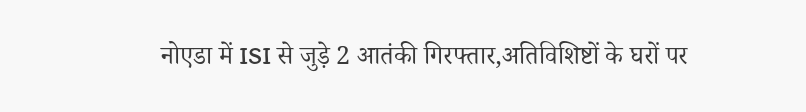नोएडा में ISI से जुड़े 2 आतंकी गिरफ्तार,अतिविशिष्टों के घरों पर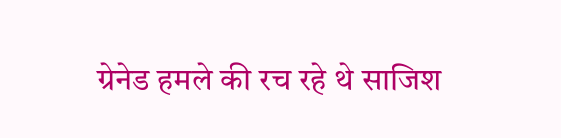ग्रेनेड हमले की रच रहे थे साजिश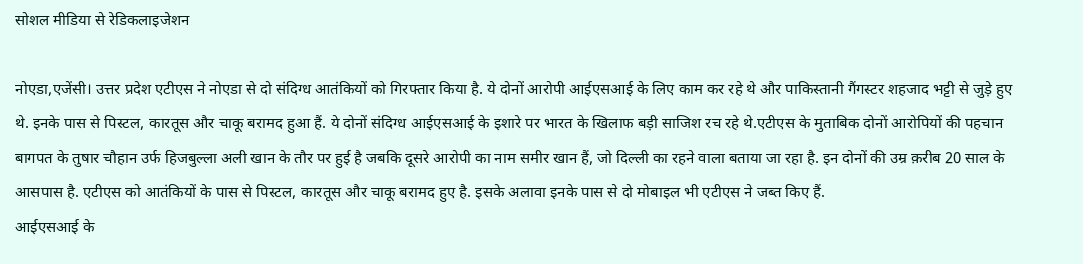सोशल मीडिया से रेडिकलाइजेशन

नोएडा,एजेंसी। उत्तर प्रदेश एटीएस ने नोएडा से दो संदिग्ध आतंकियों को गिरफ्तार किया है. ये दोनों आरोपी आईएसआई के लिए काम कर रहे थे और पाकिस्तानी गैंगस्टर शहजाद भट्टी से जुड़े हुए थे. इनके पास से पिस्टल, कारतूस और चाकू बरामद हुआ हैं. ये दोनों संदिग्ध आईएसआई के इशारे पर भारत के खिलाफ बड़ी साजिश रच रहे थे.एटीएस के मुताबिक दोनों आरोपियों की पहचान बागपत के तुषार चौहान उर्फ हिजबुल्ला अली खान के तौर पर हुई है जबकि दूसरे आरोपी का नाम समीर खान हैं, जो दिल्ली का रहने वाला बताया जा रहा है. इन दोनों की उम्र क़रीब 20 साल के आसपास है. एटीएस को आतंकियों के पास से पिस्टल, कारतूस और चाकू बरामद हुए है. इसके अलावा इनके पास से दो मोबाइल भी एटीएस ने जब्त किए हैं.
आईएसआई के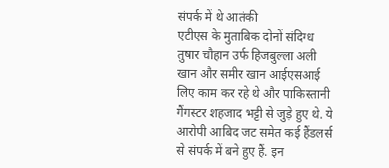संपर्क में थे आतंकी
एटीएस के मुताबिक दोनों संदिग्ध तुषार चौहान उर्फ हिजबुल्ला अली खान और समीर खान आईएसआई लिए काम कर रहे थे और पाकिस्तानी गैंगस्टर शहजाद भट्टी से जुड़े हुए थे. ये आरोपी आबिद जट समेत कई हैंडलर्स से संपर्क में बने हुए हैं. इन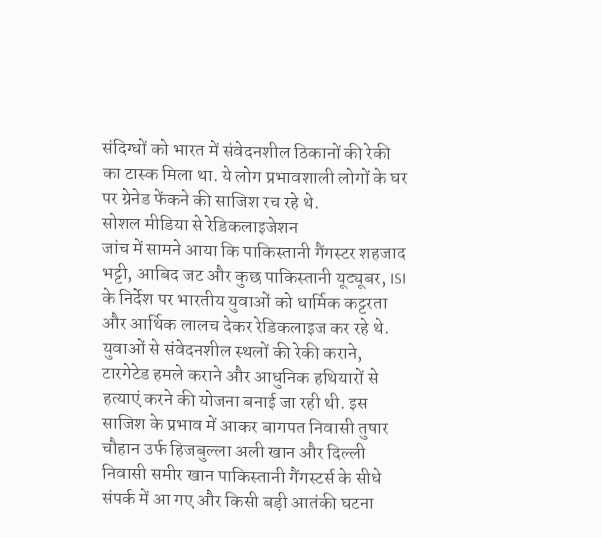संदिग्धों को भारत में संवेदनशील ठिकानों की रेकी का टास्क मिला था. ये लोग प्रभावशाली लोगों के घर पर ग्रेनेड फेंकने की साजिश रच रहे थे.
सोशल मीडिया से रेडिकलाइजेशन
जांच में सामने आया कि पाकिस्तानी गैंगस्टर शहजाद भट्टी, आबिद जट और कुछ पाकिस्तानी यूट्यूबर, ISI के निर्देश पर भारतीय युवाओं को धार्मिक कट्टरता और आर्थिक लालच देकर रेडिकलाइज कर रहे थे. युवाओं से संवेदनशील स्थलों की रेकी कराने, टारगेटेड हमले कराने और आधुनिक हथियारों से हत्याएं करने की योजना बनाई जा रही थी. इस साजिश के प्रभाव में आकर बागपत निवासी तुषार चौहान उर्फ हिजबुल्ला अली खान और दिल्ली निवासी समीर खान पाकिस्तानी गैंगस्टर्स के सीधे संपर्क में आ गए और किसी बड़ी आतंकी घटना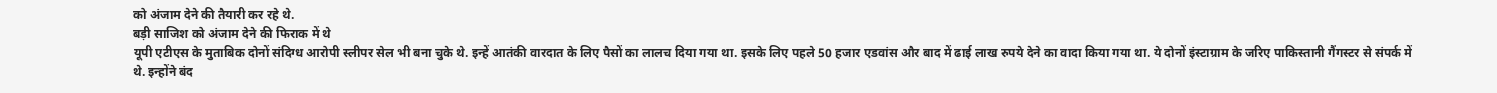को अंजाम देने की तैयारी कर रहे थे.
बड़ी साजिश को अंजाम देने की फिराक में थे
यूपी एटीएस के मुताबिक दोनों संदिग्ध आरोपी स्लीपर सेल भी बना चुके थे. इन्हें आतंकी वारदात के लिए पैसों का लालच दिया गया था. इसके लिए पहले 50 हजार एडवांस और बाद में ढाई लाख रुपये देने का वादा किया गया था. ये दोनों इंस्टाग्राम के जरिए पाकिस्तानी गैंगस्टर से संपर्क में थे. इन्होंने बंद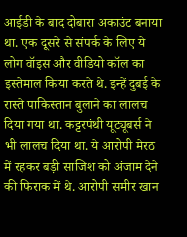आईडी के बाद दोबारा अकाउंट बनाया था. एक दूसरे से संपर्क के लिए ये लोग वॉइस और वीडियो कॉल का इस्तेमाल किया करते थे. इन्हें दुबई के रास्ते पाकिस्तान बुलाने का लालच दिया गया था. कट्टरपंथी यूट्यूबर्स ने भी लालच दिया था. ये आरोपी मेरठ में रहकर बड़ी साजिश को अंजाम देने की फिराक में थे. आरोपी समीर खान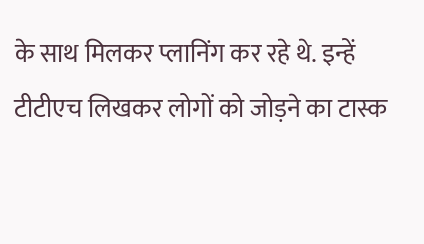के साथ मिलकर प्लानिंग कर रहे थे. इन्हें टीटीएच लिखकर लोगों को जोड़ने का टास्क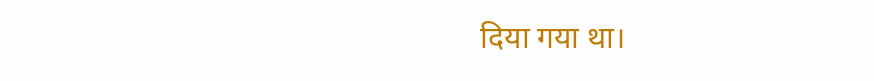दिया गया था।